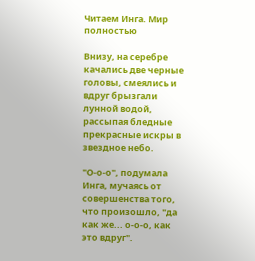Читаем Инга. Мир полностью

Внизу, на серебре качались две черные головы, смеялись и вдруг брызгали лунной водой, рассыпая бледные прекрасные искры в звездное небо.

"О-о-о", подумала Инга, мучаясь от совершенства того, что произошло, "да как же... о-о-о, как это вдруг".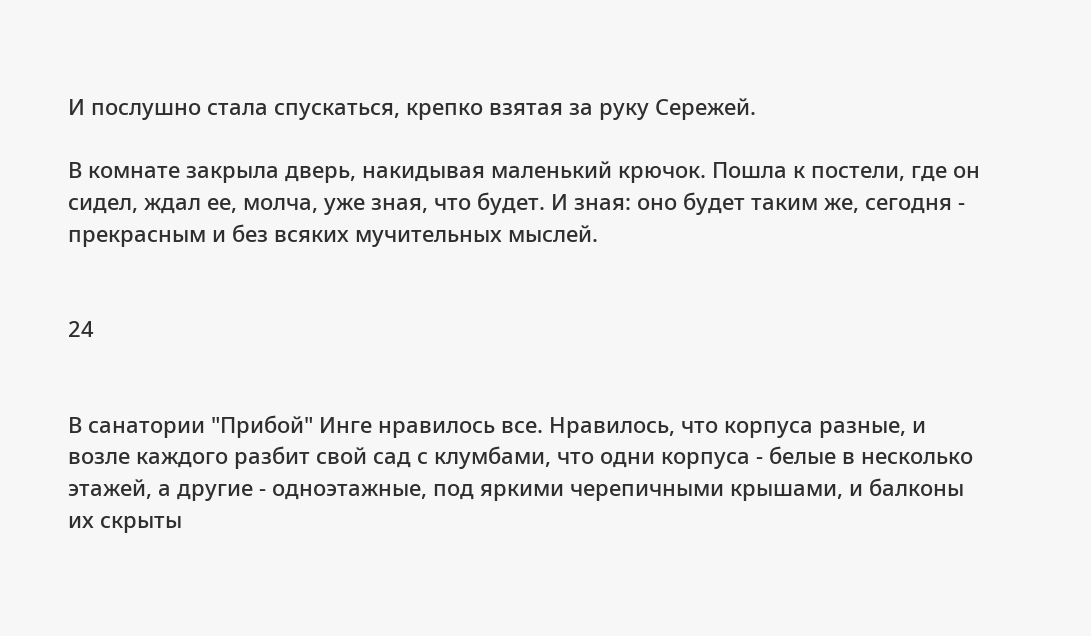И послушно стала спускаться, крепко взятая за руку Сережей.

В комнате закрыла дверь, накидывая маленький крючок. Пошла к постели, где он сидел, ждал ее, молча, уже зная, что будет. И зная: оно будет таким же, сегодня - прекрасным и без всяких мучительных мыслей.


24


В санатории "Прибой" Инге нравилось все. Нравилось, что корпуса разные, и возле каждого разбит свой сад с клумбами, что одни корпуса - белые в несколько этажей, а другие - одноэтажные, под яркими черепичными крышами, и балконы их скрыты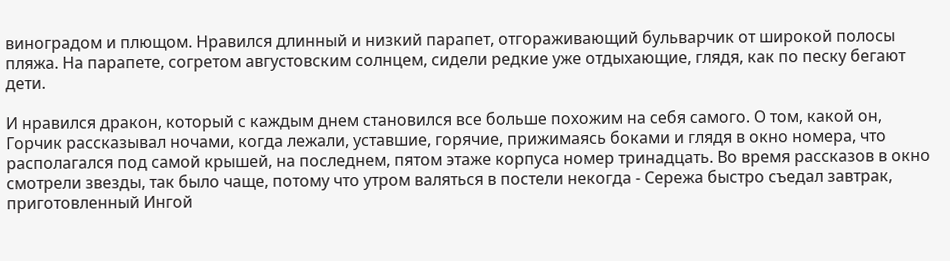виноградом и плющом. Нравился длинный и низкий парапет, отгораживающий бульварчик от широкой полосы пляжа. На парапете, согретом августовским солнцем, сидели редкие уже отдыхающие, глядя, как по песку бегают дети.

И нравился дракон, который с каждым днем становился все больше похожим на себя самого. О том, какой он, Горчик рассказывал ночами, когда лежали, уставшие, горячие, прижимаясь боками и глядя в окно номера, что располагался под самой крышей, на последнем, пятом этаже корпуса номер тринадцать. Во время рассказов в окно смотрели звезды, так было чаще, потому что утром валяться в постели некогда - Сережа быстро съедал завтрак, приготовленный Ингой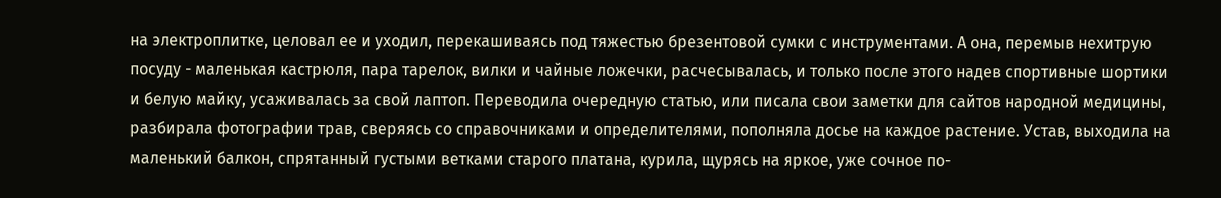на электроплитке, целовал ее и уходил, перекашиваясь под тяжестью брезентовой сумки с инструментами. А она, перемыв нехитрую посуду - маленькая кастрюля, пара тарелок, вилки и чайные ложечки, расчесывалась, и только после этого надев спортивные шортики и белую майку, усаживалась за свой лаптоп. Переводила очередную статью, или писала свои заметки для сайтов народной медицины, разбирала фотографии трав, сверяясь со справочниками и определителями, пополняла досье на каждое растение. Устав, выходила на маленький балкон, спрятанный густыми ветками старого платана, курила, щурясь на яркое, уже сочное по-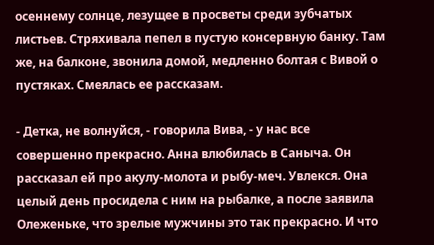осеннему солнце, лезущее в просветы среди зубчатых листьев. Стряхивала пепел в пустую консервную банку. Там же, на балконе, звонила домой, медленно болтая с Вивой о пустяках. Смеялась ее рассказам.

- Детка, не волнуйся, - говорила Вива, - у нас все совершенно прекрасно. Анна влюбилась в Саныча. Он рассказал ей про акулу-молота и рыбу-меч. Увлекся. Она целый день просидела с ним на рыбалке, а после заявила Олеженьке, что зрелые мужчины это так прекрасно. И что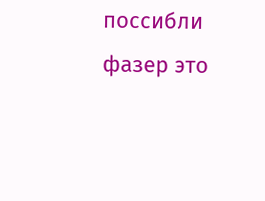поссибли фазер это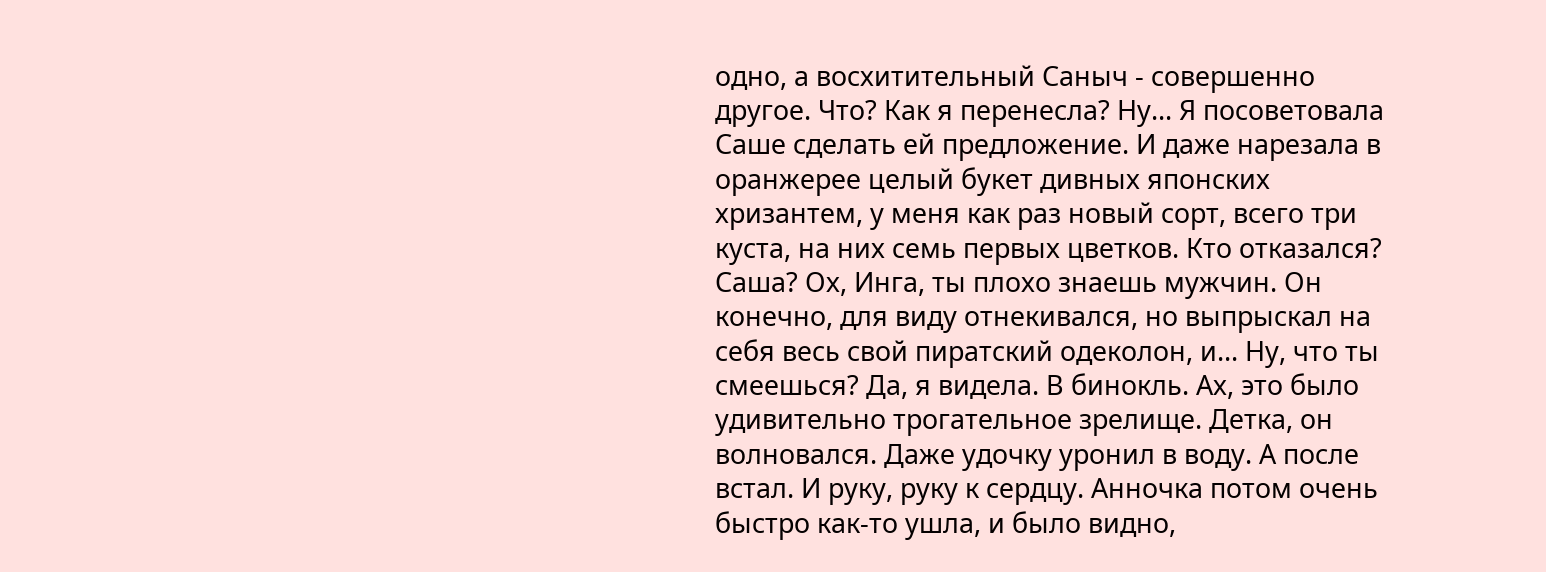одно, а восхитительный Саныч - совершенно другое. Что? Как я перенесла? Ну... Я посоветовала Саше сделать ей предложение. И даже нарезала в оранжерее целый букет дивных японских хризантем, у меня как раз новый сорт, всего три куста, на них семь первых цветков. Кто отказался? Саша? Ох, Инга, ты плохо знаешь мужчин. Он конечно, для виду отнекивался, но выпрыскал на себя весь свой пиратский одеколон, и... Ну, что ты смеешься? Да, я видела. В бинокль. Ах, это было удивительно трогательное зрелище. Детка, он волновался. Даже удочку уронил в воду. А после встал. И руку, руку к сердцу. Анночка потом очень быстро как-то ушла, и было видно,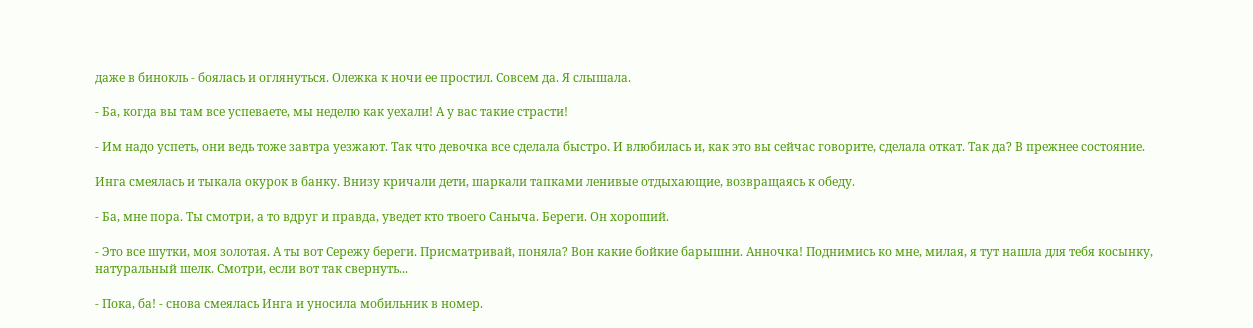даже в бинокль - боялась и оглянуться. Олежка к ночи ее простил. Совсем да. Я слышала.

- Ба, когда вы там все успеваете, мы неделю как уехали! А у вас такие страсти!

- Им надо успеть, они ведь тоже завтра уезжают. Так что девочка все сделала быстро. И влюбилась и, как это вы сейчас говорите, сделала откат. Так да? В прежнее состояние.

Инга смеялась и тыкала окурок в банку. Внизу кричали дети, шаркали тапками ленивые отдыхающие, возвращаясь к обеду.

- Ба, мне пора. Ты смотри, а то вдруг и правда, уведет кто твоего Саныча. Береги. Он хороший.

- Это все шутки, моя золотая. А ты вот Сережу береги. Присматривай, поняла? Вон какие бойкие барышни. Анночка! Поднимись ко мне, милая, я тут нашла для тебя косынку, натуральный шелк. Смотри, если вот так свернуть...

- Пока, ба! - снова смеялась Инга и уносила мобильник в номер.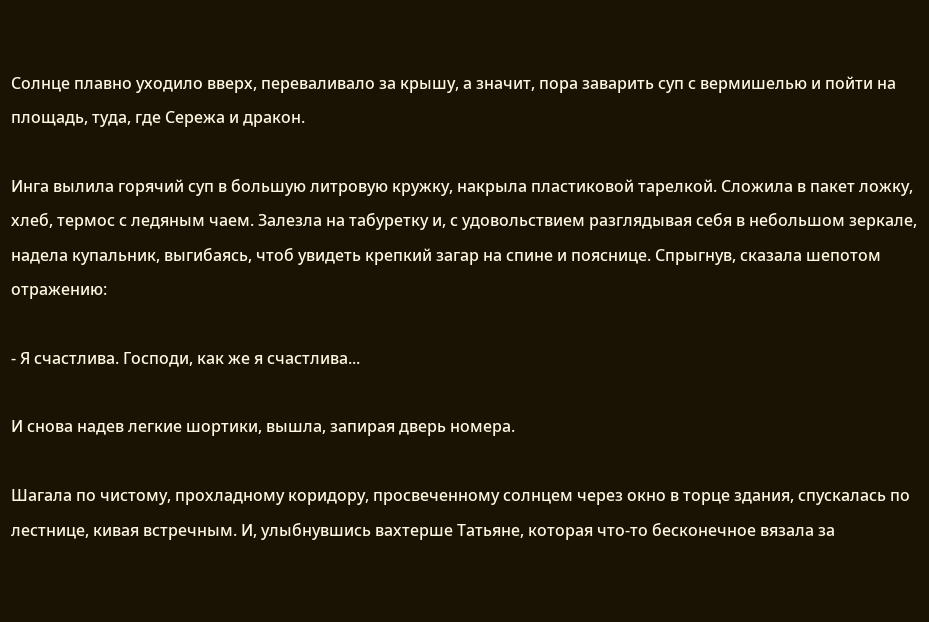Солнце плавно уходило вверх, переваливало за крышу, а значит, пора заварить суп с вермишелью и пойти на площадь, туда, где Сережа и дракон.

Инга вылила горячий суп в большую литровую кружку, накрыла пластиковой тарелкой. Сложила в пакет ложку, хлеб, термос с ледяным чаем. Залезла на табуретку и, с удовольствием разглядывая себя в небольшом зеркале, надела купальник, выгибаясь, чтоб увидеть крепкий загар на спине и пояснице. Спрыгнув, сказала шепотом отражению:

- Я счастлива. Господи, как же я счастлива...

И снова надев легкие шортики, вышла, запирая дверь номера.

Шагала по чистому, прохладному коридору, просвеченному солнцем через окно в торце здания, спускалась по лестнице, кивая встречным. И, улыбнувшись вахтерше Татьяне, которая что-то бесконечное вязала за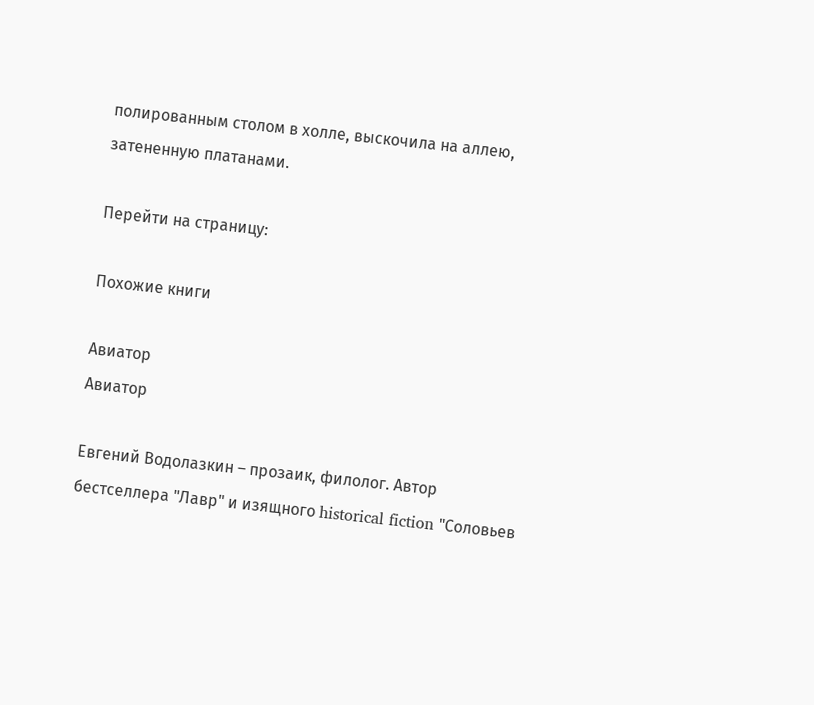полированным столом в холле, выскочила на аллею, затененную платанами.

Перейти на страницу:

Похожие книги

Авиатор
Авиатор

Евгений Водолазкин – прозаик, филолог. Автор бестселлера "Лавр" и изящного historical fiction "Соловьев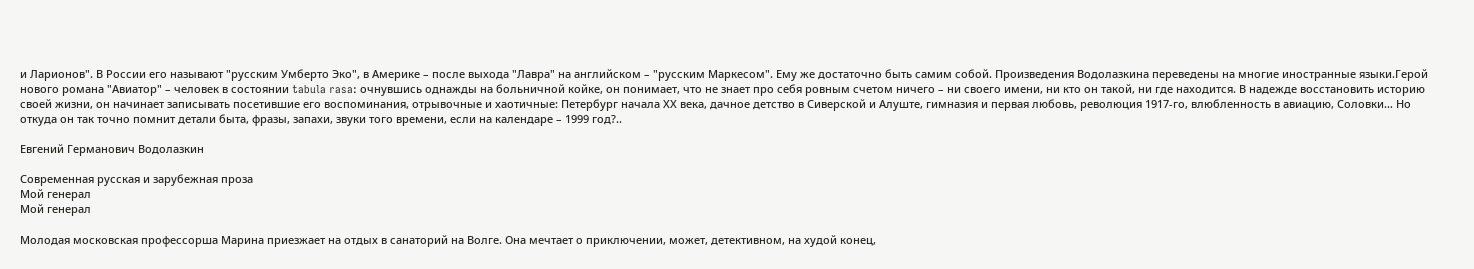и Ларионов". В России его называют "русским Умберто Эко", в Америке – после выхода "Лавра" на английском – "русским Маркесом". Ему же достаточно быть самим собой. Произведения Водолазкина переведены на многие иностранные языки.Герой нового романа "Авиатор" – человек в состоянии tabula rasa: очнувшись однажды на больничной койке, он понимает, что не знает про себя ровным счетом ничего – ни своего имени, ни кто он такой, ни где находится. В надежде восстановить историю своей жизни, он начинает записывать посетившие его воспоминания, отрывочные и хаотичные: Петербург начала ХХ века, дачное детство в Сиверской и Алуште, гимназия и первая любовь, революция 1917-го, влюбленность в авиацию, Соловки… Но откуда он так точно помнит детали быта, фразы, запахи, звуки того времени, если на календаре – 1999 год?..

Евгений Германович Водолазкин

Современная русская и зарубежная проза
Мой генерал
Мой генерал

Молодая московская профессорша Марина приезжает на отдых в санаторий на Волге. Она мечтает о приключении, может, детективном, на худой конец,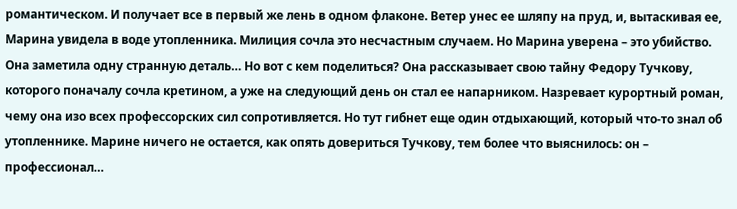романтическом. И получает все в первый же лень в одном флаконе. Ветер унес ее шляпу на пруд, и, вытаскивая ее, Марина увидела в воде утопленника. Милиция сочла это несчастным случаем. Но Марина уверена – это убийство. Она заметила одну странную деталь… Но вот с кем поделиться? Она рассказывает свою тайну Федору Тучкову, которого поначалу сочла кретином, а уже на следующий день он стал ее напарником. Назревает курортный роман, чему она изо всех профессорских сил сопротивляется. Но тут гибнет еще один отдыхающий, который что-то знал об утопленнике. Марине ничего не остается, как опять довериться Тучкову, тем более что выяснилось: он – профессионал…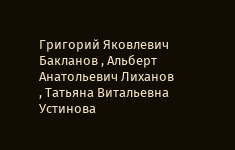Григорий Яковлевич Бакланов , Альберт Анатольевич Лиханов , Татьяна Витальевна Устинова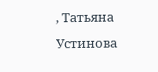, Татьяна Устинова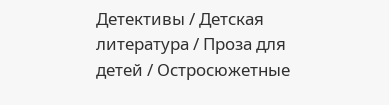Детективы / Детская литература / Проза для детей / Остросюжетные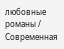любовные романы / Современная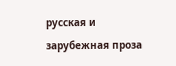русская и зарубежная проза